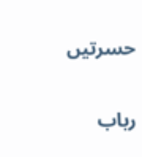حسرتیں

رباب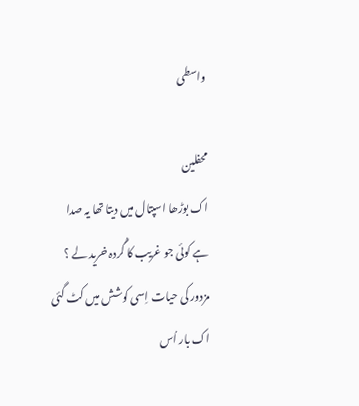واسطی

محفلین
اک بوڑھا اسپتال میں دیتا تھا یہ صدا
ہے کوئی جو غریب کا گُردہ خرید لے ؟
مزدور کی حیات اِسی کوشش میں کٹ گئی
اک بار اُس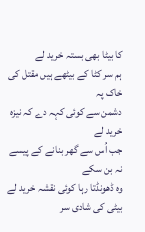کا بیٹا بھی بستہ خرید لے
ہم سر کٹا کے بیٹھے ہیں مقتل کی خاک پہ
دشمن سے کوئی کہہ دے کہ نیزہ خرید لے
جب اُس سے گھر بنانے کے پیسے نہ بن سکے
وہ ڈھونڈتا رہا کوئی نقشہ خرید لے
بیٹی کی شادی سر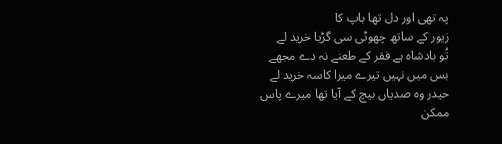پہ تھی اور دل تھا باپ کا
زیور کے ساتھ چھوٹی سی گڑیا خرید لے
تُو بادشاہ ہے فقر کے طعنے نہ دے مجھے
بس میں نہیں تیرے میرا کاسہ خرید لے
حیدر وہ صدیاں بیچ کے آیا تھا میرے پاس
ممکن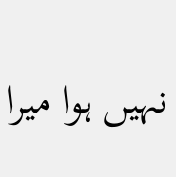نہیں ہوا میرا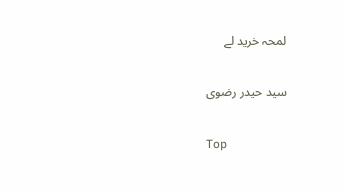لمحہ خرید لے

سید حیدر رضوی

Top